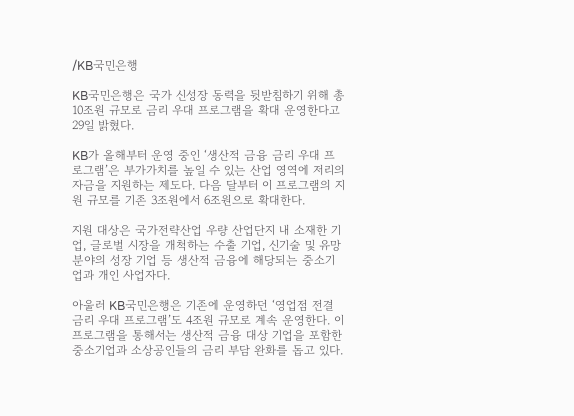/KB국민은행

KB국민은행은 국가 신성장 동력을 뒷받침하기 위해 총 10조원 규모로 금리 우대 프로그램을 확대 운영한다고 29일 밝혔다.

KB가 올해부터 운영 중인 ‘생산적 금융 금리 우대 프로그램’은 부가가치를 높일 수 있는 산업 영역에 저리의 자금을 지원하는 제도다. 다음 달부터 이 프로그램의 지원 규모를 기존 3조원에서 6조원으로 확대한다.

지원 대상은 국가전략산업 우량 산업단지 내 소재한 기업, 글로벌 시장을 개척하는 수출 기업, 신기술 및 유망 분야의 성장 기업 등 생산적 금융에 해당되는 중소기업과 개인 사업자다.

아울러 KB국민은행은 기존에 운영하던 ‘영업점 전결 금리 우대 프로그램’도 4조원 규모로 계속 운영한다. 이 프로그램을 통해서는 생산적 금융 대상 기업을 포함한 중소기업과 소상공인들의 금리 부담 완화를 돕고 있다.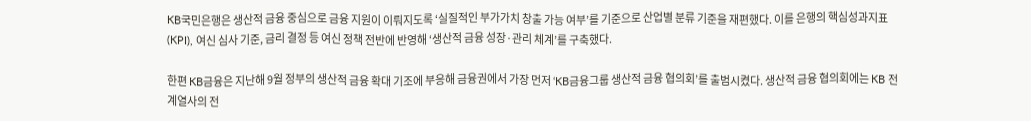KB국민은행은 생산적 금융 중심으로 금융 지원이 이뤄지도록 ‘실질적인 부가가치 창출 가능 여부’를 기준으로 산업별 분류 기준을 재편했다. 이를 은행의 핵심성과지표(KPI), 여신 심사 기준, 금리 결정 등 여신 정책 전반에 반영해 ‘생산적 금융 성장·관리 체계’를 구축했다.

한편 KB금융은 지난해 9월 정부의 생산적 금융 확대 기조에 부응해 금융권에서 가장 먼저 ‘KB금융그룹 생산적 금융 협의회’를 출범시켰다. 생산적 금융 협의회에는 KB 전 계열사의 전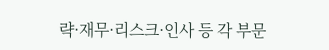략·재무·리스크·인사 등 각 부문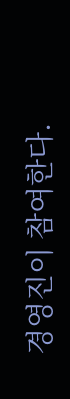경영진이 참여한다.